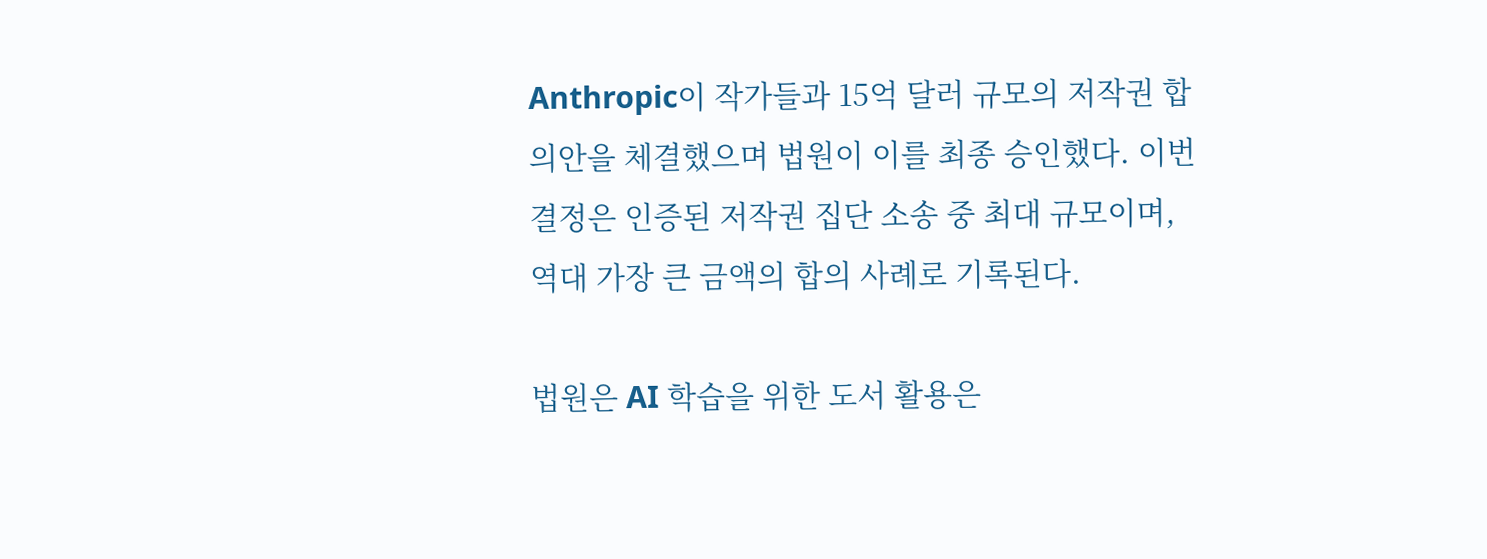Anthropic이 작가들과 15억 달러 규모의 저작권 합의안을 체결했으며 법원이 이를 최종 승인했다. 이번 결정은 인증된 저작권 집단 소송 중 최대 규모이며, 역대 가장 큰 금액의 합의 사례로 기록된다.

법원은 AI 학습을 위한 도서 활용은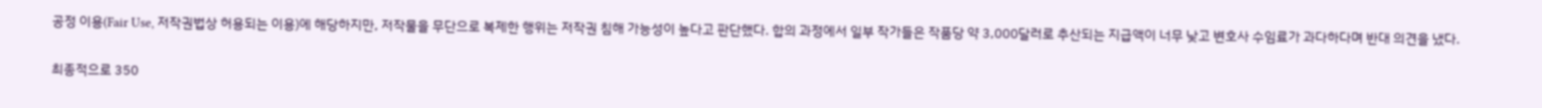공정 이용(Fair Use, 저작권법상 허용되는 이용)에 해당하지만, 저작물을 무단으로 복제한 행위는 저작권 침해 가능성이 높다고 판단했다. 합의 과정에서 일부 작가들은 작품당 약 3,000달러로 추산되는 지급액이 너무 낮고 변호사 수임료가 과다하다며 반대 의견을 냈다.

최종적으로 350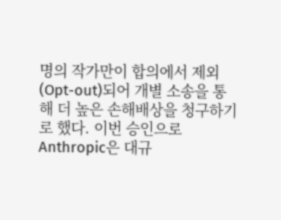명의 작가만이 합의에서 제외(Opt-out)되어 개별 소송을 통해 더 높은 손해배상을 청구하기로 했다. 이번 승인으로 Anthropic은 대규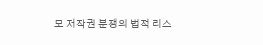모 저작권 분쟁의 법적 리스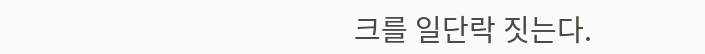크를 일단락 짓는다.